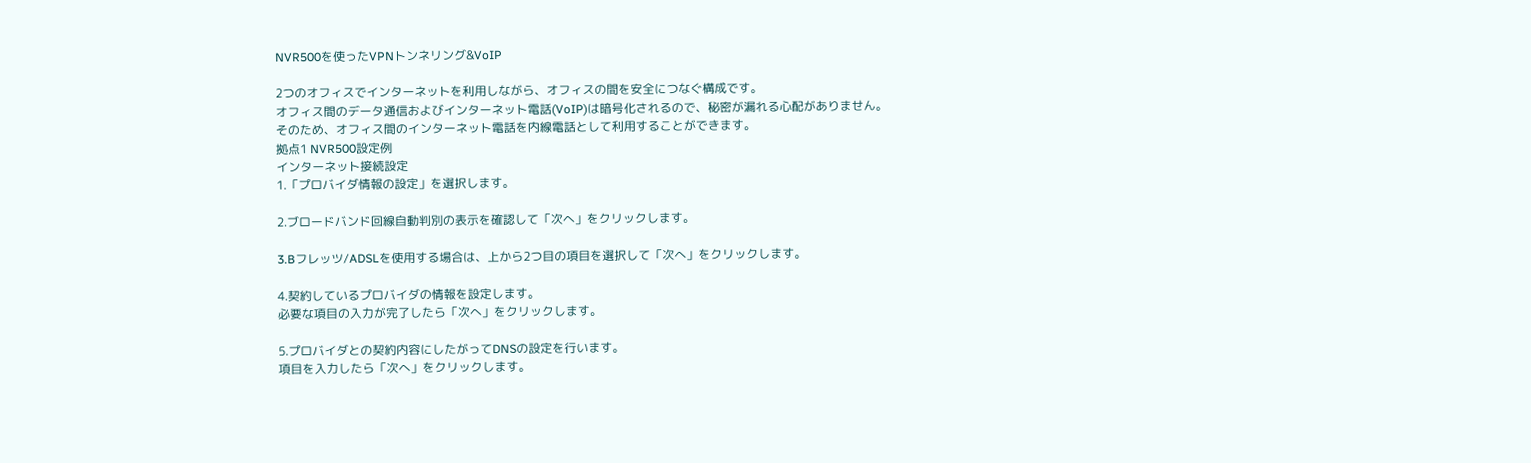NVR500を使ったVPNトンネリング&VoIP

2つのオフィスでインターネットを利用しながら、オフィスの間を安全につなぐ構成です。
オフィス間のデータ通信およびインターネット電話(VoIP)は暗号化されるので、秘密が漏れる心配がありません。
そのため、オフィス間のインターネット電話を内線電話として利用することができます。
拠点1 NVR500設定例
インターネット接続設定
1.「プロバイダ情報の設定」を選択します。

2.ブロードバンド回線自動判別の表示を確認して「次へ」をクリックします。

3.Bフレッツ/ADSLを使用する場合は、上から2つ目の項目を選択して「次へ」をクリックします。

4.契約しているプロバイダの情報を設定します。
必要な項目の入力が完了したら「次へ」をクリックします。

5.プロバイダとの契約内容にしたがってDNSの設定を行います。
項目を入力したら「次へ」をクリックします。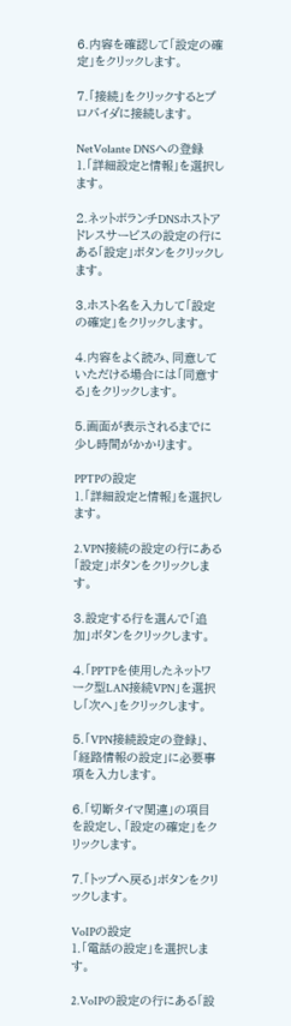6.内容を確認して「設定の確定」をクリックします。

7.「接続」をクリックするとプロバイダに接続します。

NetVolante DNSへの登録
1.「詳細設定と情報」を選択します。

2.ネットボランチDNSホストアドレスサービスの設定の行にある「設定」ボタンをクリックします。

3.ホスト名を入力して「設定の確定」をクリックします。

4.内容をよく読み、同意していただける場合には「同意する」をクリックします。

5.画面が表示されるまでに少し時間がかかります。

PPTPの設定
1.「詳細設定と情報」を選択します。

2.VPN接続の設定の行にある「設定」ボタンをクリックします。

3.設定する行を選んで「追加」ボタンをクリックします。

4.「PPTPを使用したネットワーク型LAN接続VPN」を選択し「次へ」をクリックします。

5.「VPN接続設定の登録」、「経路情報の設定」に必要事項を入力します。

6.「切断タイマ関連」の項目を設定し、「設定の確定」をクリックします。

7.「トップへ戻る」ボタンをクリックします。

VoIPの設定
1.「電話の設定」を選択します。

2.VoIPの設定の行にある「設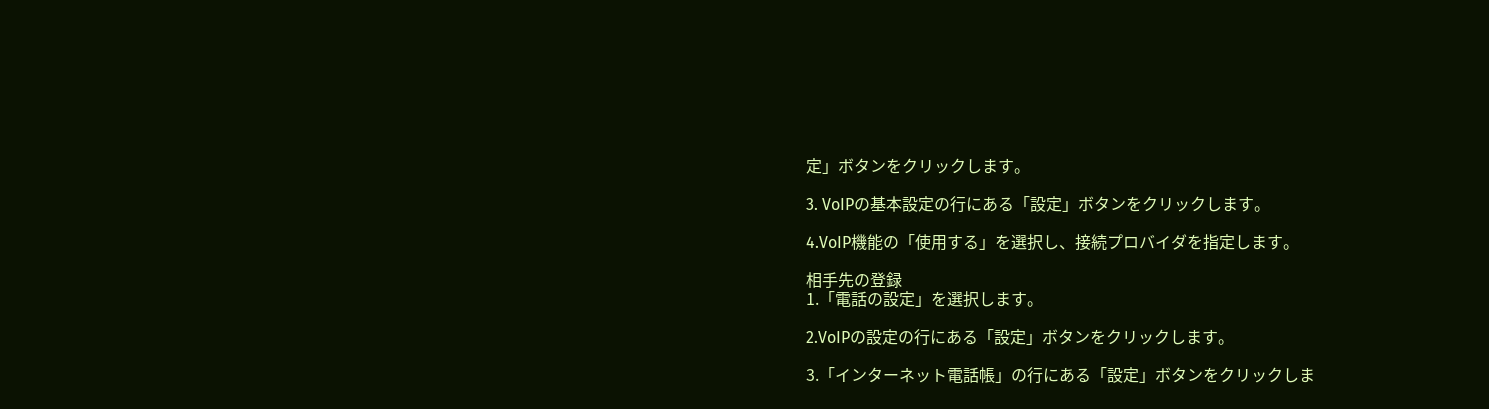定」ボタンをクリックします。

3. VoIPの基本設定の行にある「設定」ボタンをクリックします。

4.VoIP機能の「使用する」を選択し、接続プロバイダを指定します。

相手先の登録
1.「電話の設定」を選択します。

2.VoIPの設定の行にある「設定」ボタンをクリックします。

3.「インターネット電話帳」の行にある「設定」ボタンをクリックしま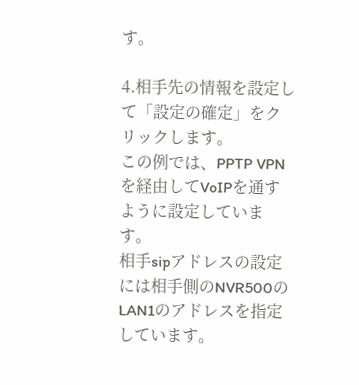す。

4.相手先の情報を設定して「設定の確定」をクリックします。
この例では、PPTP VPNを経由してVoIPを通すように設定しています。
相手sipアドレスの設定には相手側のNVR500のLAN1のアドレスを指定しています。